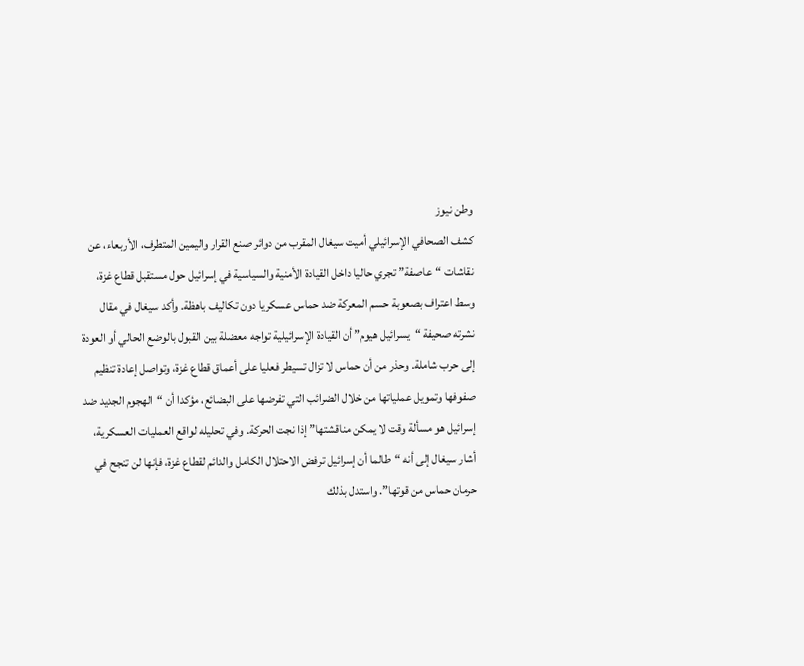وطن نيوز
كشف الصحافي الإسرائيلي أميت سيغال المقرب من دوائر صنع القرار واليمين المتطرف، الأربعاء، عن نقاشات “عاصفة” تجري حاليا داخل القيادة الأمنية والسياسية في إسرائيل حول مستقبل قطاع غزة، وسط اعتراف بصعوبة حسم المعركة ضد حماس عسكريا دون تكاليف باهظة. وأكد سيغال في مقال نشرته صحيفة “يسرائيل هيوم” أن القيادة الإسرائيلية تواجه معضلة بين القبول بالوضع الحالي أو العودة إلى حرب شاملة. وحذر من أن حماس لا تزال تسيطر فعليا على أعماق قطاع غزة، وتواصل إعادة تنظيم صفوفها وتمويل عملياتها من خلال الضرائب التي تفرضها على البضائع، مؤكدا أن “الهجوم الجديد ضد إسرائيل هو مسألة وقت لا يمكن مناقشتها” إذا نجت الحركة. وفي تحليله لواقع العمليات العسكرية، أشار سيغال إلى أنه “طالما أن إسرائيل ترفض الاحتلال الكامل والدائم لقطاع غزة، فإنها لن تنجح في حرمان حماس من قوتها”. واستدل بذلك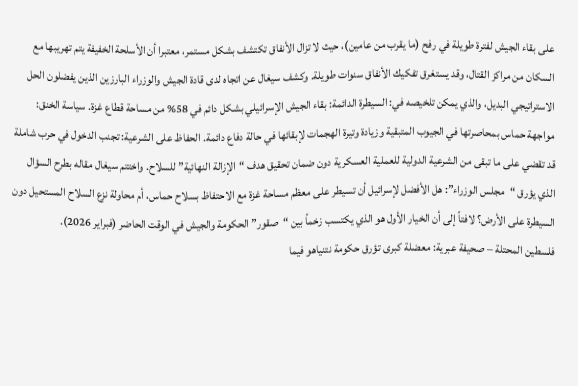على بقاء الجيش لفترة طويلة في رفح (ما يقرب من عامين)، حيث لا تزال الأنفاق تكتشف بشكل مستمر، معتبرا أن الأسلحة الخفيفة يتم تهريبها مع السكان من مراكز القتال، وقد يستغرق تفكيك الأنفاق سنوات طويلة. وكشف سيغال عن اتجاه لدى قادة الجيش والوزراء البارزين الذين يفضلون الحل الاستراتيجي البديل، والذي يمكن تلخيصه في: السيطرة الدائمة: بقاء الجيش الإسرائيلي بشكل دائم في 58% من مساحة قطاع غزة. سياسة الخنق: مواجهة حماس بمحاصرتها في الجيوب المتبقية وزيادة وتيرة الهجمات لإبقائها في حالة دفاع دائمة. الحفاظ على الشرعية: تجنب الدخول في حرب شاملة قد تقضي على ما تبقى من الشرعية الدولية للعملية العسكرية دون ضمان تحقيق هدف “الإزالة النهائية” للسلاح. واختتم سيغال مقاله بطرح السؤال الذي يؤرق “مجلس الوزراء”: هل الأفضل لإسرائيل أن تسيطر على معظم مساحة غزة مع الاحتفاظ بسلاح حماس، أم محاولة نزع السلاح المستحيل دون السيطرة على الأرض؟ لافتاً إلى أن الخيار الأول هو الذي يكتسب زخماً بين “صقور” الحكومة والجيش في الوقت الحاضر (فبراير 2026).
فلسطين المحتلة – صحيفة عبرية: معضلة كبرى تؤرق حكومة نتنياهو فيما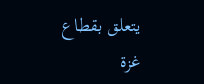يتعلق بقطاع غزة